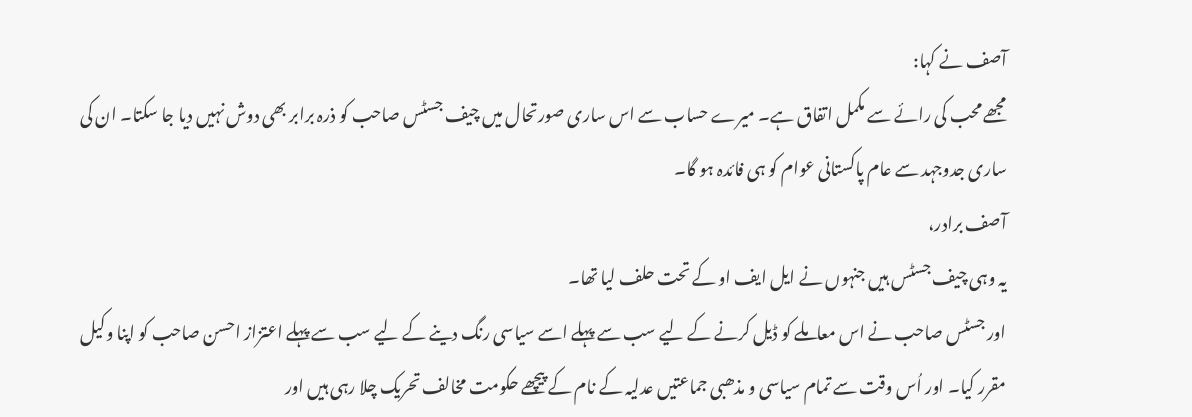آصف نے کہا:
مجھے محب کی رائے سے مکمل اتفاق ہے۔ میرے حساب سے اس ساری صورتحال میں چیف جسٹس صاحب کو ذرہ برابر بھی دوش نہیں دیا جا سکتا۔ ان کی ساری جدوجہد سے عام پاکستانی عوام کو ہی فائدہ ہو گا۔
آصف برادر،
یہ وہی چیف جسٹس ہیں جنہوں نے ایل ایف او کے تحت حلف لیا تھا۔
اور جسٹس صاحب نے اس معاملے کو ڈیل کرنے کے لیے سب سے پہلے اسے سیاسی رنگ دینے کے لیے سب سے پہلے اعتزاز احسن صاحب کو اپنا وکیل مقرر کیا۔ اور اُس وقت سے تمام سیاسی و مذھبی جماعتیں عدلیہ کے نام کے پیچھے حکومت مخالف تحریک چلا رہی ہیں اور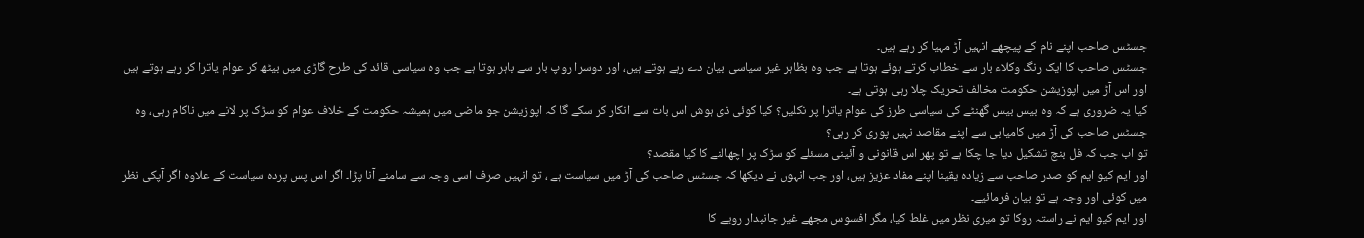جسٹس صاحب اپنے نام کے پیچھے انہیں آڑ مہیا کر رہے ہیں۔
جسٹس صاحب کا ایک رنگ وکلاء بار سے خطاب کرتے ہوئے ہوتا ہے جب وہ بظاہر غیر سیاسی بیان دے رہے ہوتے ہیں، اور دوسرا روپ بار سے باہر ہوتا ہے جب وہ سیاسی قائد کی طرح گاڑی میں بیٹھ کر عوام یاترا کر رہے ہوتے ہیں اور اس آڑ میں اپوزیشن حکومت مخالف تحریک چلا رہی ہوتی ہے۔
کیا یہ ضروری ہے کہ وہ بیس بیس گھنٹے کی سیاسی طرز کی عوام یاترا پر نکلیں؟ کیا کوئی ذی ہوش اس بات سے انکار کر سکے گا کہ اپوزیشن جو ماضی میں ہمیشہ حکومت کے خلاف عوام کو سڑک پر لانے میں ناکام رہی، وہ جسٹس صاحب کی آڑ میں کامیابی سے اپنے مقاصد نہیں پوری کر رہی؟
تو اب جب کہ فل بنچ تشکیل دیا جا چکا ہے تو پھر اس قانونی و آئینی مسئلے کو سڑک پر اچھالنے کا کیا مقصد؟
اور ایم کیو ایم کو صدر صاحب سے زیادہ یقینا اپنے مفاد عزیز ہیں، اور جب انہوں نے دیکھا کہ جسٹس صاحب کی آڑ میں سیاست ہے ، تو انہیں صرف اسی وجہ سے سامنے آنا پڑا۔ اگر اس پس پردہ سیاست کے علاوہ اگر آپکی نظر میں کوئی اور وجہ ہے تو بیان فرمائیے۔
اور ایم کیو ایم نے راستہ روکا تو میری نظر میں غلط کیا، مگر افسوس مجھے غیر جانبدار رویے کا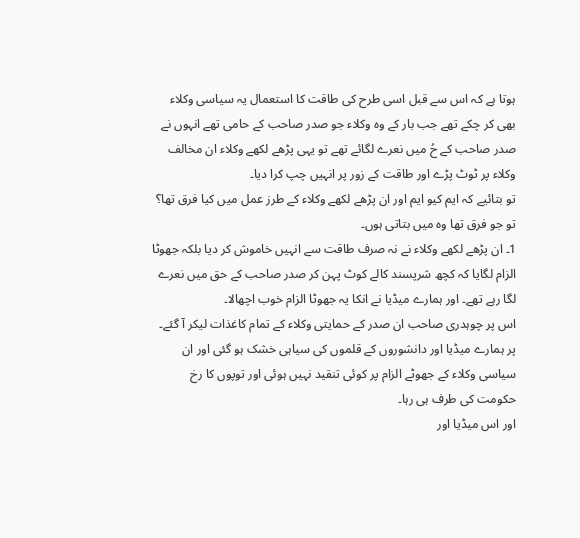ہوتا ہے کہ اس سے قبل اسی طرح کی طاقت کا استعمال یہ سیاسی وکلاء بھی کر چکے تھے جب بار کے وہ وکلاء جو صدر صاحب کے حامی تھے انہوں نے صدر صاحب کے حُ میں نعرے لگائے تھے تو یہی پڑھے لکھے وکلاء ان مخالف وکلاء پر ٹوٹ پڑے اور طاقت کے زور پر انہیں چپ کرا دیا۔
تو بتائیے کہ ایم کیو ایم اور ان پڑھے لکھے وکلاء کے طرز عمل میں کیا فرق تھا؟
تو جو فرق تھا وہ میں بتاتی ہوں۔
1۔ ان پڑھے لکھے وکلاء نے نہ صرف طاقت سے انہیں خاموش کر دیا بلکہ جھوٹا الزام لگایا کہ کچھ شرپسند کالے کوٹ پہن کر صدر صاحب کے حق میں نعرے لگا رہے تھے۔ اور ہمارے میڈیا نے انکا یہ جھوٹا الزام خوب اچھالا۔
اس پر چوہدری صاحب ان صدر کے حمایتی وکلاء کے تمام کاغذات لیکر آ گئے۔
پر ہمارے میڈیا اور دانشوروں کے قلموں کی سیاہی خشک ہو گئی اور ان سیاسی وکلاء کے جھوٹے الزام پر کوئی تنقید نہیں ہوئی اور توپوں کا رخ حکومت کی طرف ہی رہا۔
اور اس میڈیا اور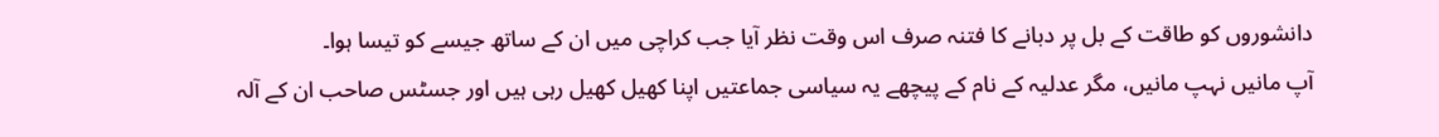دانشوروں کو طاقت کے بل پر دبانے کا فتنہ صرف اس وقت نظر آیا جب کراچی میں ان کے ساتھ جیسے کو تیسا ہوا۔
آپ مانیں نہپ مانیں، مگر عدلیہ کے نام کے پیچھے یہ سیاسی جماعتیں اپنا کھیل کھیل رہی ہیں اور جسٹس صاحب ان کے آلہ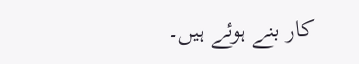کار بنے ہوئے ہیں۔